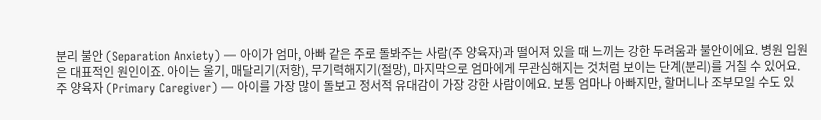분리 불안 (Separation Anxiety) — 아이가 엄마, 아빠 같은 주로 돌봐주는 사람(주 양육자)과 떨어져 있을 때 느끼는 강한 두려움과 불안이에요. 병원 입원은 대표적인 원인이죠. 아이는 울기, 매달리기(저항), 무기력해지기(절망), 마지막으로 엄마에게 무관심해지는 것처럼 보이는 단계(분리)를 거칠 수 있어요.
주 양육자 (Primary Caregiver) — 아이를 가장 많이 돌보고 정서적 유대감이 가장 강한 사람이에요. 보통 엄마나 아빠지만, 할머니나 조부모일 수도 있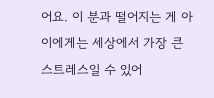어요. 이 분과 떨어지는 게 아이에게는 세상에서 가장 큰 스트레스일 수 있어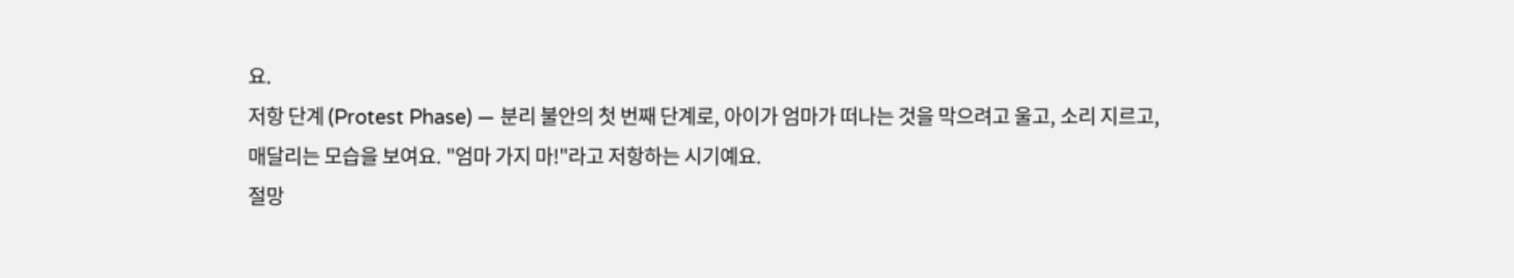요.
저항 단계 (Protest Phase) — 분리 불안의 첫 번째 단계로, 아이가 엄마가 떠나는 것을 막으려고 울고, 소리 지르고, 매달리는 모습을 보여요. "엄마 가지 마!"라고 저항하는 시기예요.
절망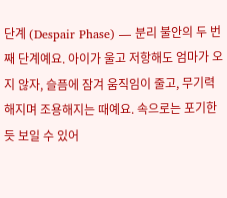단계 (Despair Phase) — 분리 불안의 두 번째 단계예요. 아이가 울고 저항해도 엄마가 오지 않자, 슬픔에 잠겨 움직임이 줄고, 무기력해지며 조용해지는 때예요. 속으로는 포기한 듯 보일 수 있어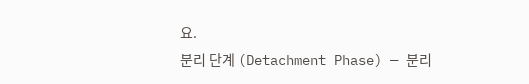요.
분리 단계 (Detachment Phase) — 분리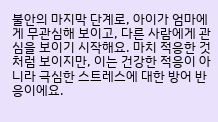불안의 마지막 단계로, 아이가 엄마에게 무관심해 보이고, 다른 사람에게 관심을 보이기 시작해요. 마치 적응한 것처럼 보이지만, 이는 건강한 적응이 아니라 극심한 스트레스에 대한 방어 반응이에요.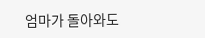엄마가 돌아와도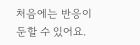처음에는 반응이 둔할 수 있어요.